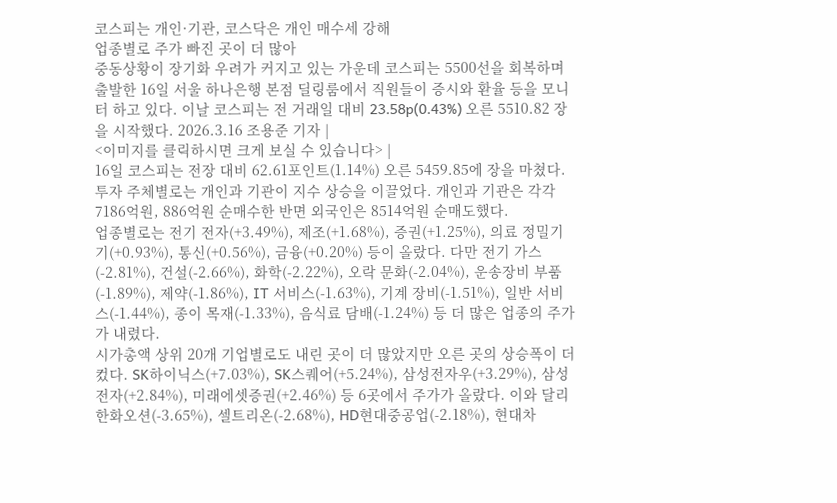코스피는 개인·기관, 코스닥은 개인 매수세 강해
업종별로 주가 빠진 곳이 더 많아
중동상황이 장기화 우려가 커지고 있는 가운데 코스피는 5500선을 회복하며 출발한 16일 서울 하나은행 본점 딜링룸에서 직원들이 증시와 환율 등을 모니터 하고 있다. 이날 코스피는 전 거래일 대비 23.58p(0.43%) 오른 5510.82 장을 시작했다. 2026.3.16 조용준 기자 |
<이미지를 클릭하시면 크게 보실 수 있습니다> |
16일 코스피는 전장 대비 62.61포인트(1.14%) 오른 5459.85에 장을 마쳤다.
투자 주체별로는 개인과 기관이 지수 상승을 이끌었다. 개인과 기관은 각각 7186억원, 886억원 순매수한 반면 외국인은 8514억원 순매도했다.
업종별로는 전기 전자(+3.49%), 제조(+1.68%), 증권(+1.25%), 의료 정밀기기(+0.93%), 통신(+0.56%), 금융(+0.20%) 등이 올랐다. 다만 전기 가스(-2.81%), 건설(-2.66%), 화학(-2.22%), 오락 문화(-2.04%), 운송장비 부품(-1.89%), 제약(-1.86%), IT 서비스(-1.63%), 기계 장비(-1.51%), 일반 서비스(-1.44%), 종이 목재(-1.33%), 음식료 담배(-1.24%) 등 더 많은 업종의 주가가 내렸다.
시가총액 상위 20개 기업별로도 내린 곳이 더 많았지만 오른 곳의 상승폭이 더 컸다. SK하이닉스(+7.03%), SK스퀘어(+5.24%), 삼성전자우(+3.29%), 삼성전자(+2.84%), 미래에셋증권(+2.46%) 등 6곳에서 주가가 올랐다. 이와 달리 한화오션(-3.65%), 셀트리온(-2.68%), HD현대중공업(-2.18%), 현대차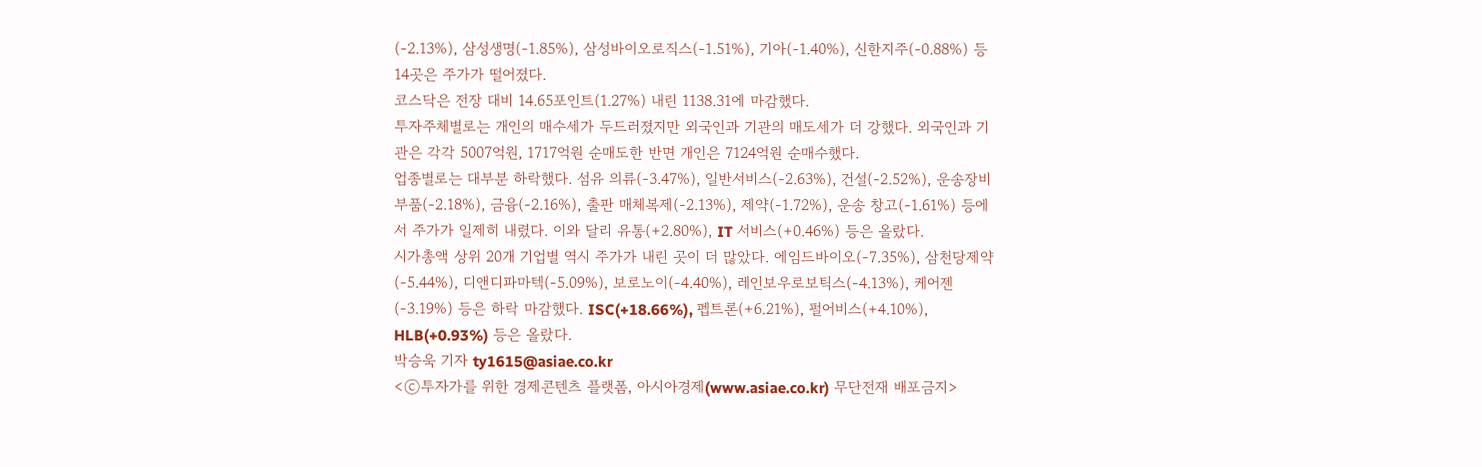(-2.13%), 삼성생명(-1.85%), 삼성바이오로직스(-1.51%), 기아(-1.40%), 신한지주(-0.88%) 등 14곳은 주가가 떨어졌다.
코스닥은 전장 대비 14.65포인트(1.27%) 내린 1138.31에 마감했다.
투자주체별로는 개인의 매수세가 두드러졌지만 외국인과 기관의 매도세가 더 강했다. 외국인과 기관은 각각 5007억원, 1717억원 순매도한 반면 개인은 7124억원 순매수했다.
업종별로는 대부분 하락했다. 섬유 의류(-3.47%), 일반서비스(-2.63%), 건설(-2.52%), 운송장비 부품(-2.18%), 금융(-2.16%), 출판 매체복제(-2.13%), 제약(-1.72%), 운송 창고(-1.61%) 등에서 주가가 일제히 내렸다. 이와 달리 유통(+2.80%), IT 서비스(+0.46%) 등은 올랐다.
시가총액 상위 20개 기업별 역시 주가가 내린 곳이 더 많았다. 에임드바이오(-7.35%), 삼천당제약(-5.44%), 디앤디파마텍(-5.09%), 보로노이(-4.40%), 레인보우로보틱스(-4.13%), 케어젠(-3.19%) 등은 하락 마감했다. ISC(+18.66%), 펩트론(+6.21%), 펄어비스(+4.10%), HLB(+0.93%) 등은 올랐다.
박승욱 기자 ty1615@asiae.co.kr
<ⓒ투자가를 위한 경제콘텐츠 플랫폼, 아시아경제(www.asiae.co.kr) 무단전재 배포금지>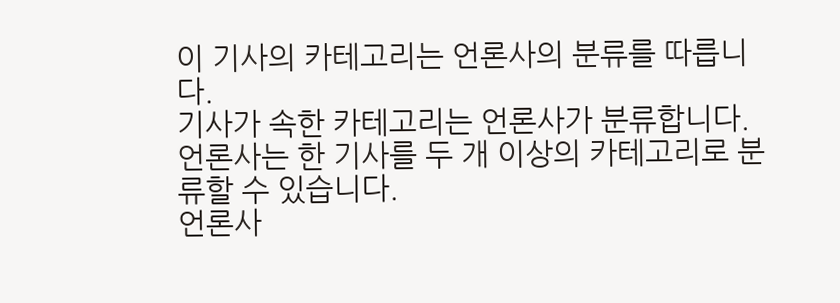이 기사의 카테고리는 언론사의 분류를 따릅니다.
기사가 속한 카테고리는 언론사가 분류합니다.
언론사는 한 기사를 두 개 이상의 카테고리로 분류할 수 있습니다.
언론사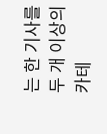는 한 기사를 두 개 이상의 카테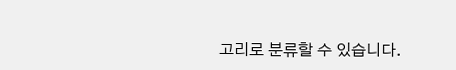고리로 분류할 수 있습니다.